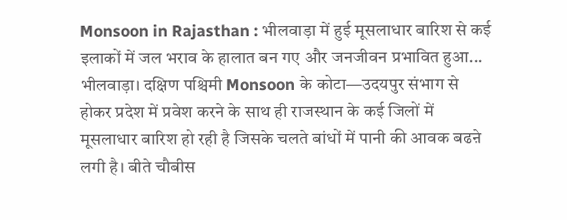Monsoon in Rajasthan : भीलवाड़ा में हुई मूसलाधार बारिश से कई इलाकों में जल भराव के हालात बन गए और जनजीवन प्रभावित हुआ...
भीलवाड़ा। दक्षिण पश्चिमी Monsoon के कोटा—उदयपुर संभाग से होकर प्रदेश में प्रवेश करने के साथ ही राजस्थान के कई जिलों में मूसलाधार बारिश हो रही है जिसके चलते बांधों में पानी की आवक बढऩे लगी है। बीते चौबीस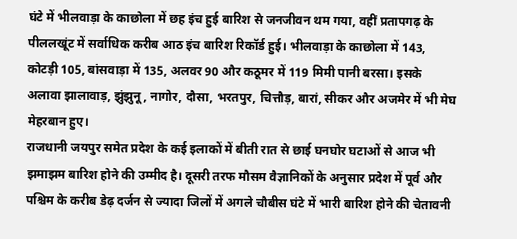घंटे में भीलवाड़ा के काछोला में छह इंच हुई बारिश से जनजीवन थम गया, वहीं प्रतापगढ़ के पीललखूंट में सर्वाधिक करीब आठ इंच बारिश रिकॉर्ड हुई। भीलवाड़ा के काछोला में 143, कोटड़ी 105, बांसवाड़ा में 135, अलवर 90 और कठूमर में 119 मिमी पानी बरसा। इसके अलावा झालावाड़, झुंझुनू, नागोर, दौसा, भरतपुर, चित्तौड़, बारां, सीकर और अजमेर में भी मेघ मेहरबान हुए।
राजधानी जयपुर समेत प्रदेश के कई इलाकों में बीती रात से छाई घनघोर घटाओं से आज भी झमाझम बारिश होने की उम्मीद है। दूसरी तरफ मौसम वैज्ञानिकों के अनुसार प्रदेश में पूर्व और पश्चिम के करीब डेढ़ दर्जन से ज्यादा जिलों में अगले चौबीस घंटे में भारी बारिश होने की चेतावनी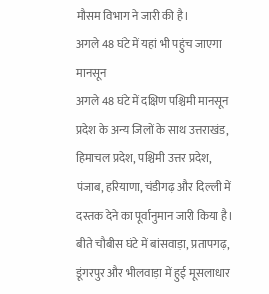मौसम विभाग ने जारी की है।
अगले 48 घंटे में यहां भी पहुंच जाएगा मानसून
अगले 48 घंटे में दक्षिण पश्चिमी मानसून प्रदेश के अन्य जिलों के साथ उत्तराखंड, हिमाचल प्रदेश, पश्चिमी उत्तर प्रदेश, पंजाब, हरियाणा, चंडीगढ़ और दिल्ली में दस्तक देने का पूर्वानुमान जारी किया है। बीते चौबीस घंटे में बांसवाड़ा, प्रतापगढ़, डूंगरपुर और भीलवाड़ा में हुई मूसलाधार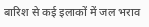बारिश से कई इलाकों में जल भराव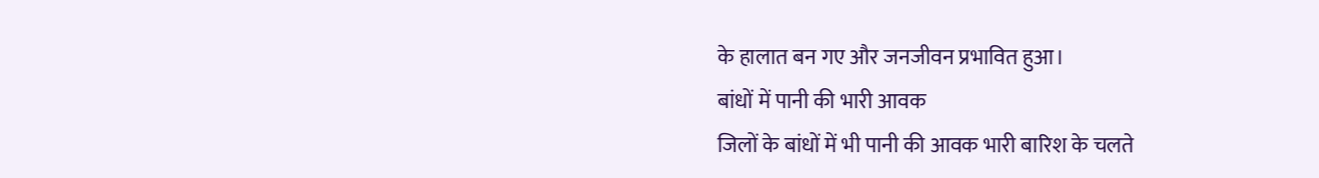के हालात बन गए और जनजीवन प्रभावित हुआ।
बांधों में पानी की भारी आवक
जिलों के बांधों में भी पानी की आवक भारी बारिश के चलते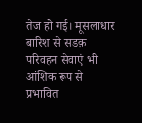तेज हो गई। मूसलाधार बारिश से सडक़ परिवहन सेवाएं भी आंशिक रूप से प्रभावित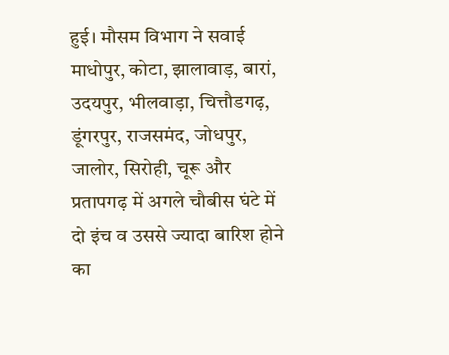हुई। मौसम विभाग ने सवाई माधोपुर, कोटा, झालावाड़, बारां, उदयपुर, भीलवाड़ा, चित्तौडगढ़, डूंगरपुर, राजसमंद, जोधपुर, जालोर, सिरोही, चूरू और प्रतापगढ़ में अगले चौबीस घंटे में दो इंच व उससे ज्यादा बारिश होने का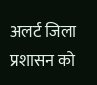अलर्ट जिला प्रशासन को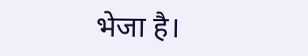भेजा है।